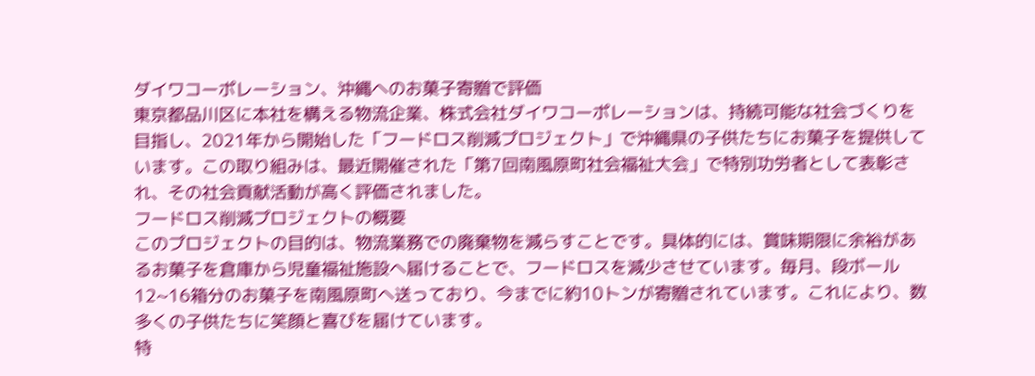ダイワコーポレーション、沖縄へのお菓子寄贈で評価
東京都品川区に本社を構える物流企業、株式会社ダイワコーポレーションは、持続可能な社会づくりを目指し、2021年から開始した「フードロス削減プロジェクト」で沖縄県の子供たちにお菓子を提供しています。この取り組みは、最近開催された「第7回南風原町社会福祉大会」で特別功労者として表彰され、その社会貢献活動が高く評価されました。
フードロス削減プロジェクトの概要
このプロジェクトの目的は、物流業務での廃棄物を減らすことです。具体的には、賞味期限に余裕があるお菓子を倉庫から児童福祉施設へ届けることで、フードロスを減少させています。毎月、段ボール12~16箱分のお菓子を南風原町へ送っており、今までに約10トンが寄贈されています。これにより、数多くの子供たちに笑顔と喜びを届けています。
特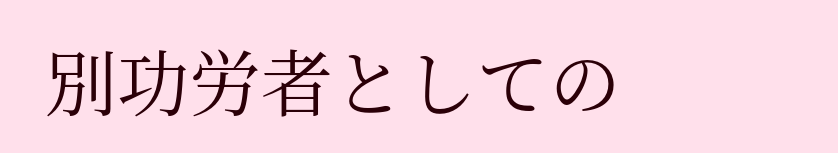別功労者としての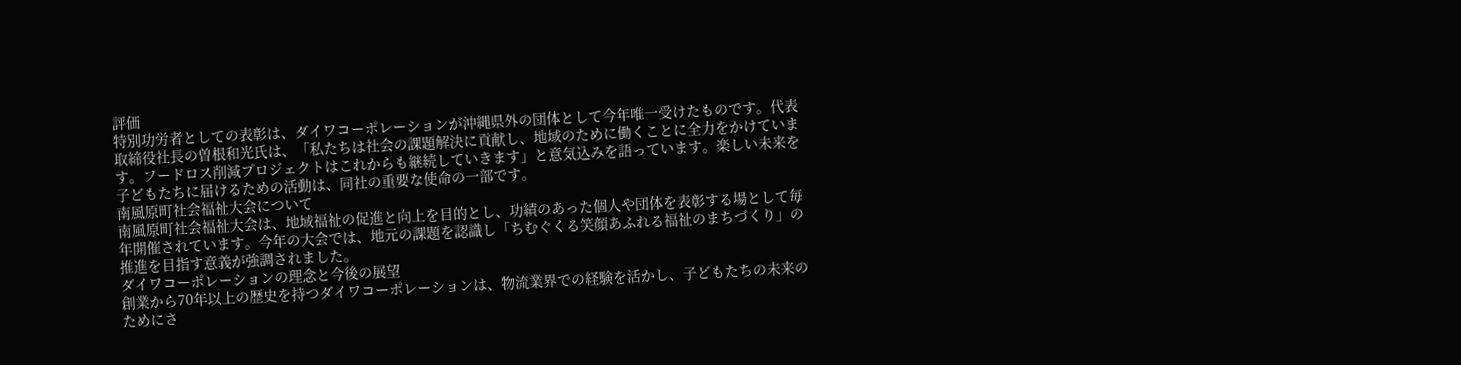評価
特別功労者としての表彰は、ダイワコーポレーションが沖縄県外の団体として今年唯一受けたものです。代表取締役社長の曽根和光氏は、「私たちは社会の課題解決に貢献し、地域のために働くことに全力をかけています。フードロス削減プロジェクトはこれからも継続していきます」と意気込みを語っています。楽しい未来を子どもたちに届けるための活動は、同社の重要な使命の一部です。
南風原町社会福祉大会について
南風原町社会福祉大会は、地域福祉の促進と向上を目的とし、功績のあった個人や団体を表彰する場として毎年開催されています。今年の大会では、地元の課題を認識し「ちむぐくる笑顔あふれる福祉のまちづくり」の推進を目指す意義が強調されました。
ダイワコーポレーションの理念と今後の展望
創業から70年以上の歴史を持つダイワコーポレーションは、物流業界での経験を活かし、子どもたちの未来のためにさ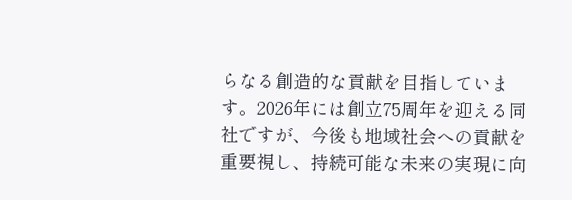らなる創造的な貢献を目指しています。2026年には創立75周年を迎える同社ですが、今後も地域社会への貢献を重要視し、持続可能な未来の実現に向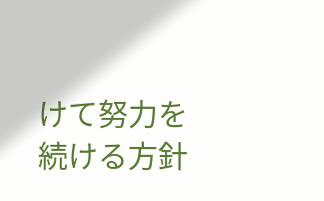けて努力を続ける方針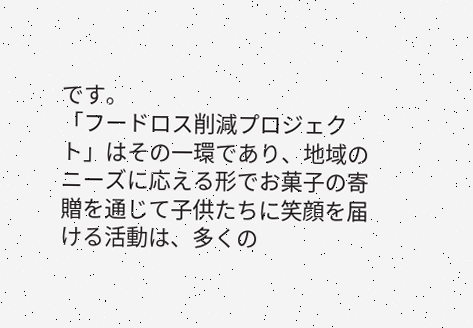です。
「フードロス削減プロジェクト」はその一環であり、地域のニーズに応える形でお菓子の寄贈を通じて子供たちに笑顔を届ける活動は、多くの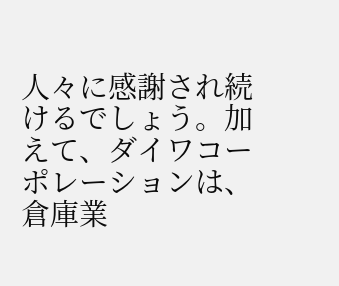人々に感謝され続けるでしょう。加えて、ダイワコーポレーションは、倉庫業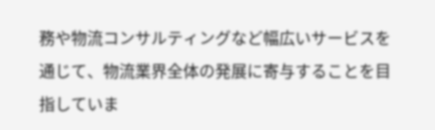務や物流コンサルティングなど幅広いサービスを通じて、物流業界全体の発展に寄与することを目指していま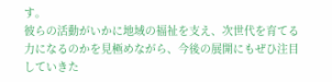す。
彼らの活動がいかに地域の福祉を支え、次世代を育てる力になるのかを見極めながら、今後の展開にもぜひ注目していきた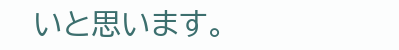いと思います。